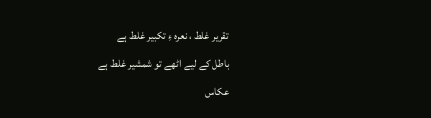تقریر غلط ، نعرہ ءِ تکبیر غلط ہے
باطل کے لیے اٹھے تو شمشیر غلط ہے
عکاس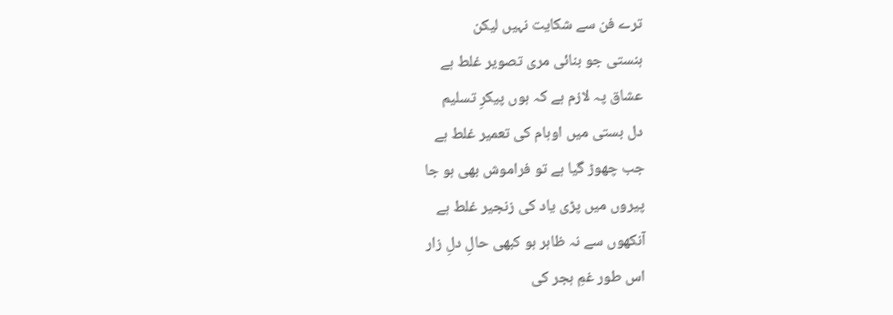ترے فن سے شکایت نہیں لیکن
ہنستی جو بنائی مری تصویر غلط ہے
عشاق پہ لازم ہے کہ ہوں پیکرِ تسلیم
دل بستی میں اوہام کی تعمیر غلط ہے
جب چھوڑ گیا ہے تو فراموش بھی ہو جا
پیروں میں پڑی یاد کی زنجیر غلط ہے
آنکھوں سے نہ ظاہر ہو کبھی حالِ دلِ زار
اس طور غمِ ہجر کی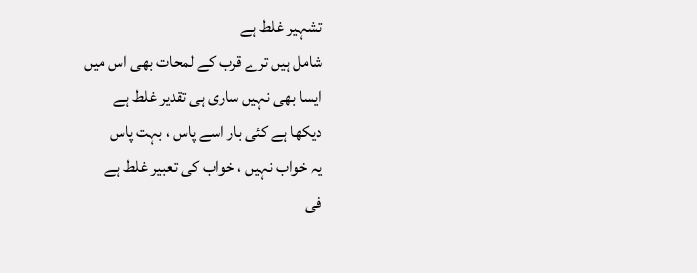تشہیر غلط ہے
شامل ہیں ترے قرب کے لمحات بھی اس میں
ایسا بھی نہیں ساری ہی تقدیر غلط ہے
دیکھا ہے کئی بار اسے پاس ، بہت پاس
یہ خواب نہیں ، خواب کی تعبیر غلط ہے
فی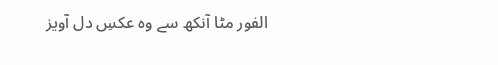الفور مٹا آنکھ سے وہ عکسِ دل آویز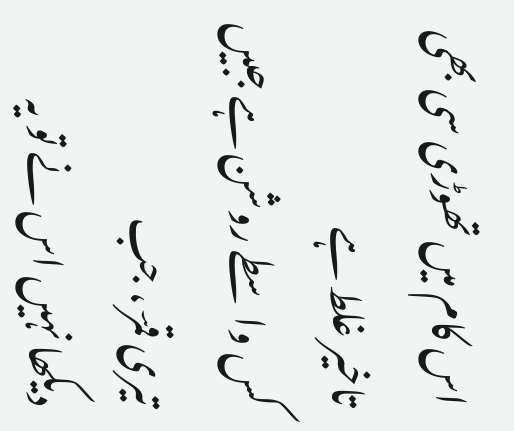اس کام میں تھوڑی سی بھی تاخیر غلط ہے
کس واسطے روشن ہے جبیں تیری قمرؔ ، جب
دیکھا نہیں اس نے تو یہ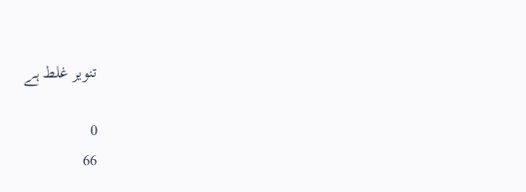تنویر غلط ہے

0
66